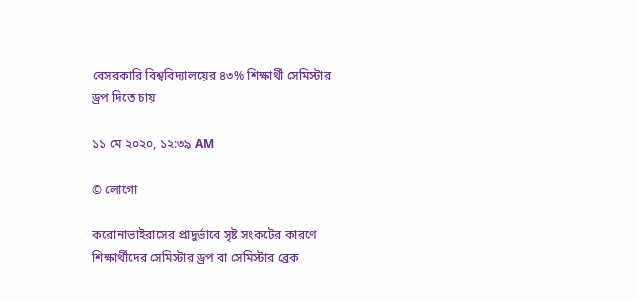বেসরকারি বিশ্ববিদ্যালয়ের ৪৩% শিক্ষার্থী সেমিস্টার ড্রপ দিতে চায়

১১ মে ২০২০, ১২:৩৯ AM

© লোগো

করোনাভাইরাসের প্রাদুর্ভাবে সৃষ্ট সংকটের কারণে শিক্ষার্থীদের সেমিস্টার ড্রপ বা সেমিস্টার ব্রেক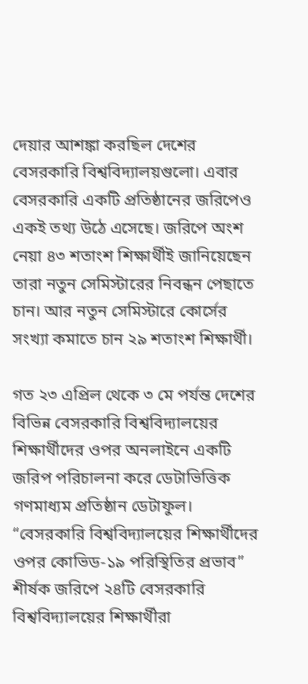দেয়ার আশঙ্কা করছিল দেশের বেসরকারি বিশ্ববিদ্যালয়গুলো। এবার বেসরকারি একটি প্রতিষ্ঠানের জরিপেও একই তথ্য উঠে এসেছে। জরিপে অংশ নেয়া ৪৩ শতাংশ শিক্ষার্থীই জানিয়েছেন তারা নতুন সেমিস্টারের নিবন্ধন পেছাতে চান। আর নতুন সেমিস্টারে কোর্সের সংখ্যা কমাতে চান ২৯ শতাংশ শিক্ষার্থী।

গত ২৩ এপ্রিল থেকে ৩ মে পর্যন্ত দেশের বিভিন্ন বেসরকারি বিশ্ববিদ্যালয়ের শিক্ষার্থীদের ওপর অনলাইনে একটি জরিপ পরিচালনা করে ডেটাভিত্তিক গণমাধ্যম প্রতিষ্ঠান ডেটাফুল। “বেসরকারি বিশ্ববিদ্যালয়ের শিক্ষার্থীদের ওপর কোভিড-১৯ পরিস্থিতির প্রভাব” শীর্ষক জরিপে ২৪টি বেসরকারি বিশ্ববিদ্যালয়ের শিক্ষার্থীরা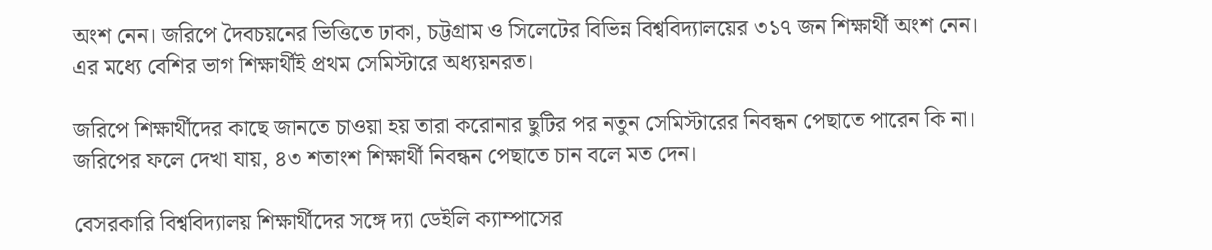অংশ নেন। জরিপে দৈবচয়নের ভিত্তিতে ঢাকা, চট্টগ্রাম ও সিলেটের বিভিন্ন বিশ্ববিদ্যালয়ের ৩১৭ জন শিক্ষার্থী অংশ নেন। এর মধ্যে বেশির ভাগ শিক্ষার্থীই প্রথম সেমিস্টারে অধ্যয়নরত।

জরিপে শিক্ষার্থীদের কাছে জানতে চাওয়া হয় তারা করোনার ছুটির পর নতুন সেমিস্টারের নিবন্ধন পেছাতে পারেন কি না। জরিপের ফলে দেখা যায়, ৪৩ শতাংশ শিক্ষার্থী নিবন্ধন পেছাতে চান বলে মত দেন।

বেসরকারি বিশ্ববিদ্যালয় শিক্ষার্থীদের সঙ্গে দ্যা ডেইলি ক্যাম্পাসের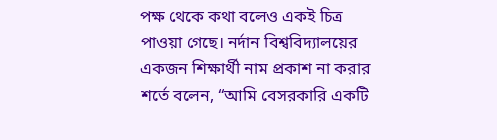পক্ষ থেকে কথা বলেও একই চিত্র পাওয়া গেছে। নর্দান বিশ্ববিদ্যালয়ের একজন শিক্ষার্থী নাম প্রকাশ না করার শর্তে বলেন, “আমি বেসরকারি একটি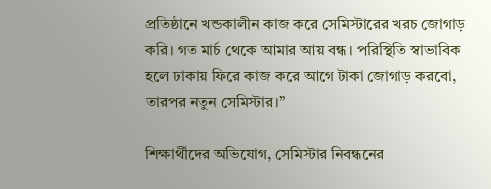প্রতিষ্ঠানে খন্ডকালীন কাজ করে সেমিস্টারের খরচ জোগাড় করি। গত মার্চ থেকে আমার আয় বন্ধ। পরিস্থিতি স্বাভাবিক হলে ঢাকায় ফিরে কাজ করে আগে টাকা জোগাড় করবো, তারপর নতুন সেমিস্টার।”

শিক্ষার্থীদের অভিযোগ, সেমিস্টার নিবন্ধনের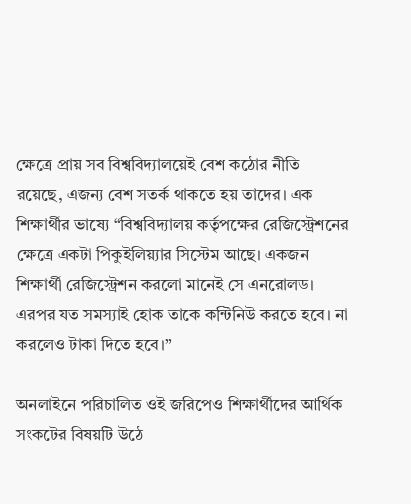ক্ষেত্রে প্রায় সব বিশ্ববিদ্যালয়েই বেশ কঠোর নীতি রয়েছে, এজন্য বেশ সতর্ক থাকতে হয় তাদের। এক শিক্ষার্থীর ভাষ্যে “বিশ্ববিদ্যালয় কর্তৃপক্ষের রেজিস্ট্রেশনের ক্ষেত্রে একটা পিকুইলিয়্যার সিস্টেম আছে। একজন শিক্ষার্থী রেজিস্ট্রেশন করলো মানেই সে এনরোলড। এরপর যত সমস্যাই হোক তাকে কন্টিনিউ করতে হবে। না করলেও টাকা দিতে হবে।”

অনলাইনে পরিচালিত ওই জরিপেও শিক্ষার্থীদের আর্থিক সংকটের বিষয়টি উঠে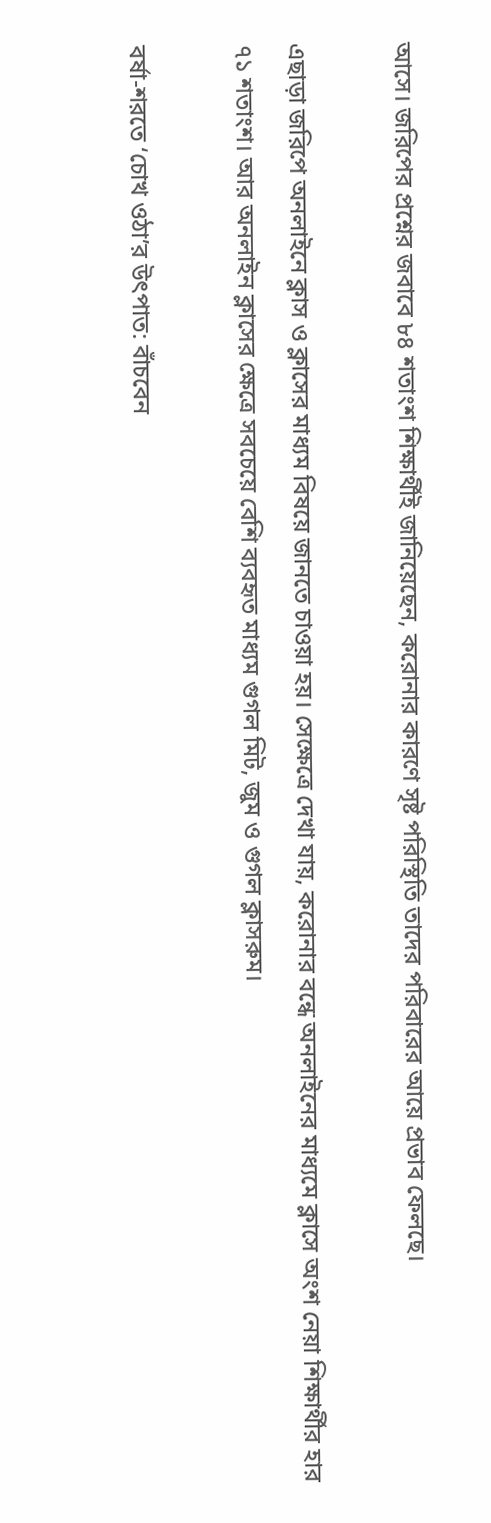আসে। জরিপের প্রশ্নের জবাবে ৮৪ শতাংশ শিক্ষার্থীই জানিয়েছেন, করোনার কারণে সৃষ্ট পরিস্থিতি তাদের পরিবারের আয়ে প্রভাব ফেলছে।

এছাড়া জরিপে অনলাইনে ক্লাস ও ক্লাসের মাধ্যম বিষয়ে জানতে চাওয়া হয়। সেক্ষেত্রে দেখা যায়, করোনার বন্ধে অনলাইনের মাধ্যমে ক্লাসে অংশ নেয়া শিক্ষার্থীর হার ৭১ শতাংশ। আর অনলাইন ক্লাসের ক্ষেত্রে সবচেয়ে বেশি ব্যবহৃত মাধ্যম গুগল মিট, জুম ও গুগল ক্লাসরুম।

বর্ষা-শরতে ‘চোখ ওঠা’র উৎপাত: বাঁচবেন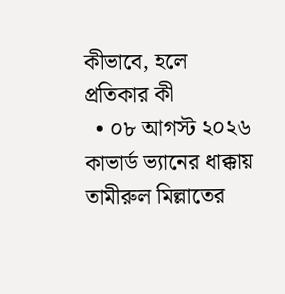কীভাবে, হলে প্রতিকার কী
  • ০৮ আগস্ট ২০২৬
কাভার্ড ভ্যানের ধাক্কায় তামীরুল মিল্লাতের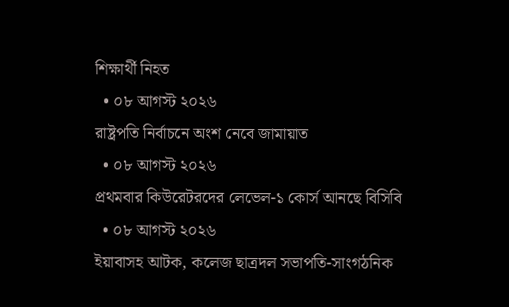শিক্ষার্থী নিহত
  • ০৮ আগস্ট ২০২৬
রাষ্ট্রপতি নির্বাচনে অংশ নেবে জামায়াত
  • ০৮ আগস্ট ২০২৬
প্রথমবার কিউরেটরদের লেভেল-১ কোর্স আনছে বিসিবি
  • ০৮ আগস্ট ২০২৬
ইয়াবাসহ আটক, কলেজ ছাত্রদল সভাপতি-সাংগঠনিক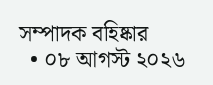সম্পাদক বহিষ্কার
  • ০৮ আগস্ট ২০২৬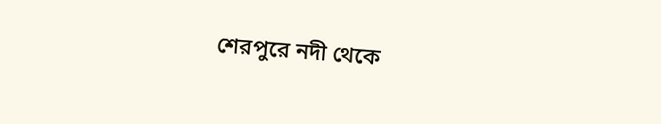শেরপুরে নদী থেকে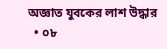অজ্ঞাত যুবকের লাশ উদ্ধার
  • ০৮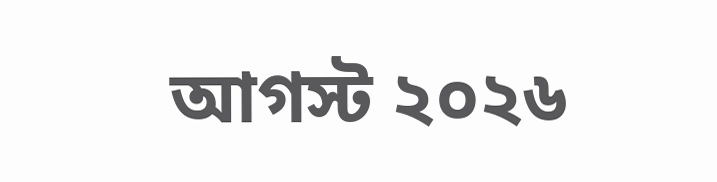আগস্ট ২০২৬